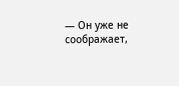— Он уже не соображает,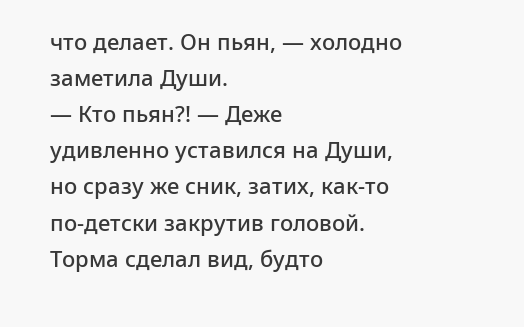что делает. Он пьян, — холодно заметила Души.
— Кто пьян?! — Деже удивленно уставился на Души, но сразу же сник, затих, как-то по-детски закрутив головой.
Торма сделал вид, будто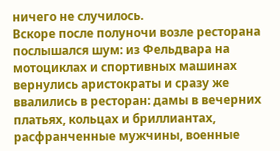ничего не случилось.
Вскоре после полуночи возле ресторана послышался шум: из Фельдвара на мотоциклах и спортивных машинах вернулись аристократы и сразу же ввалились в ресторан: дамы в вечерних платьях, кольцах и бриллиантах, расфранченные мужчины, военные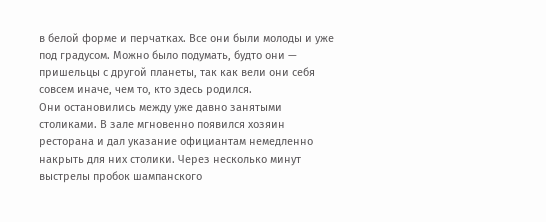в белой форме и перчатках. Все они были молоды и уже под градусом. Можно было подумать, будто они — пришельцы с другой планеты, так как вели они себя совсем иначе, чем то, кто здесь родился.
Они остановились между уже давно занятыми столиками. В зале мгновенно появился хозяин ресторана и дал указание официантам немедленно накрыть для них столики. Через несколько минут выстрелы пробок шампанского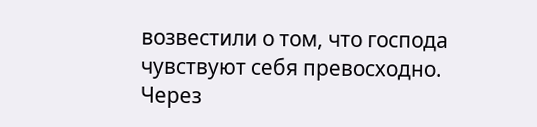возвестили о том, что господа чувствуют себя превосходно.
Через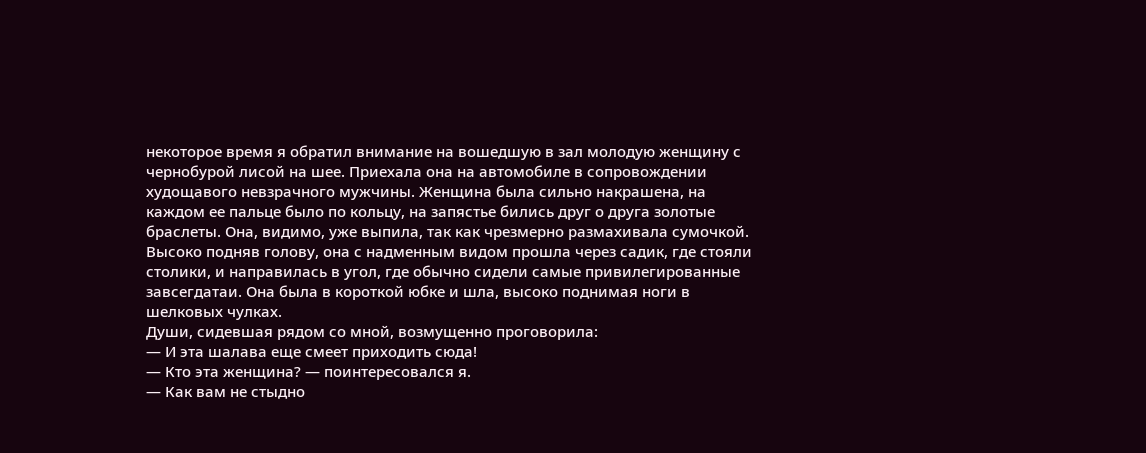некоторое время я обратил внимание на вошедшую в зал молодую женщину с чернобурой лисой на шее. Приехала она на автомобиле в сопровождении худощавого невзрачного мужчины. Женщина была сильно накрашена, на каждом ее пальце было по кольцу, на запястье бились друг о друга золотые браслеты. Она, видимо, уже выпила, так как чрезмерно размахивала сумочкой. Высоко подняв голову, она с надменным видом прошла через садик, где стояли столики, и направилась в угол, где обычно сидели самые привилегированные завсегдатаи. Она была в короткой юбке и шла, высоко поднимая ноги в шелковых чулках.
Души, сидевшая рядом со мной, возмущенно проговорила:
— И эта шалава еще смеет приходить сюда!
— Кто эта женщина? — поинтересовался я.
— Как вам не стыдно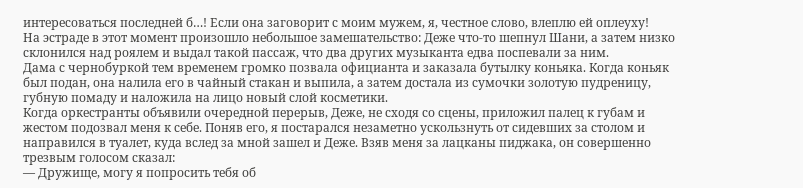интересоваться последней б…! Если она заговорит с моим мужем, я, честное слово, влеплю ей оплеуху!
На эстраде в этот момент произошло небольшое замешательство: Деже что-то шепнул Шани, а затем низко склонился над роялем и выдал такой пассаж, что два других музыканта едва поспевали за ним.
Дама с чернобуркой тем временем громко позвала официанта и заказала бутылку коньяка. Когда коньяк был подан, она налила его в чайный стакан и выпила, а затем достала из сумочки золотую пудреницу, губную помаду и наложила на лицо новый слой косметики.
Когда оркестранты объявили очередной перерыв, Деже, не сходя со сцены, приложил палец к губам и жестом подозвал меня к себе. Поняв его, я постарался незаметно ускользнуть от сидевших за столом и направился в туалет, куда вслед за мной зашел и Деже. Взяв меня за лацканы пиджака, он совершенно трезвым голосом сказал:
— Дружище, могу я попросить тебя об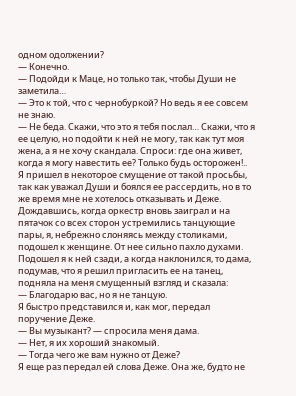одном одолжении?
— Конечно.
— Подойди к Маце, но только так, чтобы Души не заметила…
— Это к той, что с чернобуркой? Но ведь я ее совсем не знаю.
— Не беда. Скажи, что это я тебя послал… Скажи, что я ее целую, но подойти к ней не могу, так как тут моя жена, а я не хочу скандала. Спроси: где она живет, когда я могу навестить ее? Только будь осторожен!..
Я пришел в некоторое смущение от такой просьбы, так как уважал Души и боялся ее рассердить, но в то же время мне не хотелось отказывать и Деже. Дождавшись, когда оркестр вновь заиграл и на пятачок со всех сторон устремились танцующие пары, я, небрежно слоняясь между столиками, подошел к женщине. От нее сильно пахло духами. Подошел я к ней сзади, а когда наклонился, то дама, подумав, что я решил пригласить ее на танец, подняла на меня смущенный взгляд и сказала:
— Благодарю вас, но я не танцую.
Я быстро представился и, как мог, передал поручение Деже.
— Вы музыкант? — спросила меня дама.
— Нет, я их хороший знакомый.
— Тогда чего же вам нужно от Деже?
Я еще раз передал ей слова Деже. Она же, будто не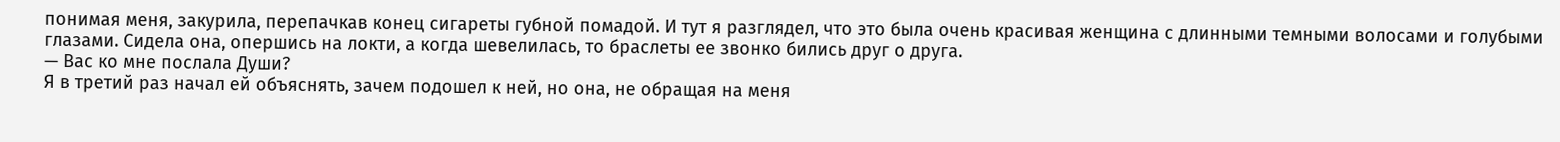понимая меня, закурила, перепачкав конец сигареты губной помадой. И тут я разглядел, что это была очень красивая женщина с длинными темными волосами и голубыми глазами. Сидела она, опершись на локти, а когда шевелилась, то браслеты ее звонко бились друг о друга.
— Вас ко мне послала Души?
Я в третий раз начал ей объяснять, зачем подошел к ней, но она, не обращая на меня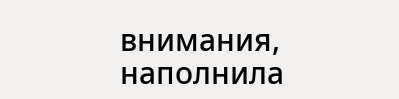внимания, наполнила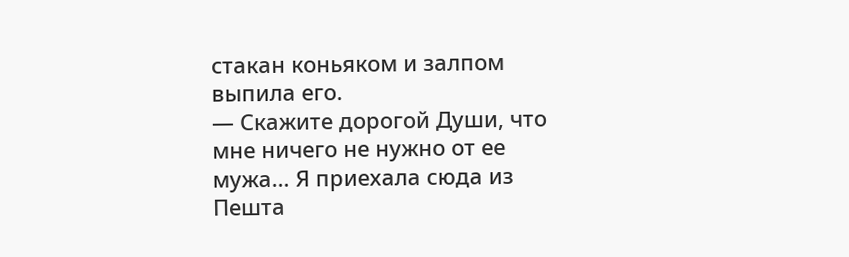стакан коньяком и залпом выпила его.
— Скажите дорогой Души, что мне ничего не нужно от ее мужа… Я приехала сюда из Пешта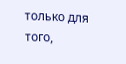только для того,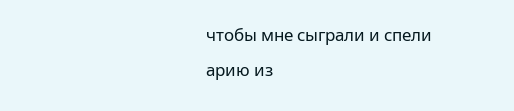чтобы мне сыграли и спели арию из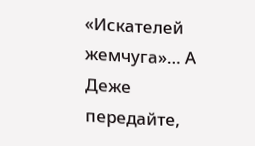«Искателей жемчуга»… А Деже передайте,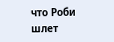что Роби шлет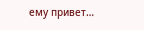ему привет…